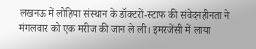लखनऊ में लोहिया संस्थान के डॉक्टरों-स्टाफ की संवेदनहीनता ने मंगलवार को एक मरीज की जान ले ली। इमरजेंसी में लाया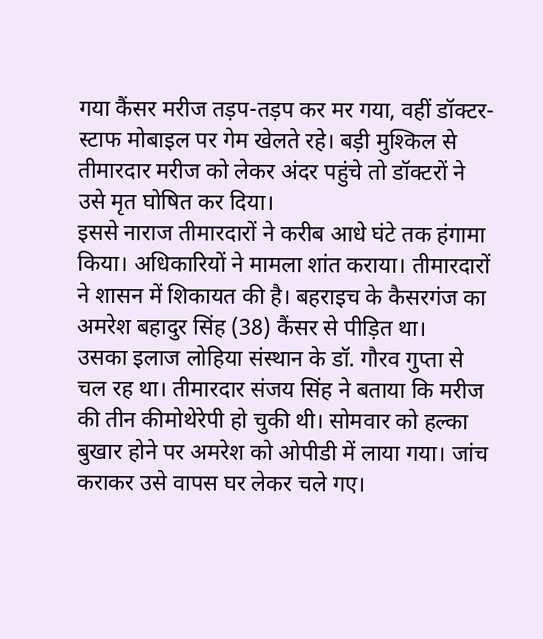गया कैंसर मरीज तड़प-तड़प कर मर गया, वहीं डॉक्टर-स्टाफ मोबाइल पर गेम खेलते रहे। बड़ी मुश्किल से तीमारदार मरीज को लेकर अंदर पहुंचे तो डॉक्टरों ने उसे मृत घोषित कर दिया।
इससे नाराज तीमारदारों ने करीब आधे घंटे तक हंगामा किया। अधिकारियों ने मामला शांत कराया। तीमारदारों ने शासन में शिकायत की है। बहराइच के कैसरगंज का अमरेश बहादुर सिंह (38) कैंसर से पीड़ित था।
उसका इलाज लोहिया संस्थान के डॉ. गौरव गुप्ता से चल रह था। तीमारदार संजय सिंह ने बताया कि मरीज की तीन कीमोथेरेपी हो चुकी थी। सोमवार को हल्का बुखार होने पर अमरेश को ओपीडी में लाया गया। जांच कराकर उसे वापस घर लेकर चले गए।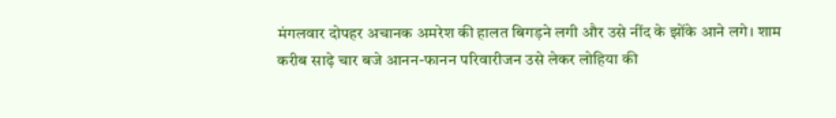मंगलवार दोपहर अचानक अमरेश की हालत बिगड़ने लगी और उसे नींद के झोंके आने लगे। शाम करीब साढ़े चार बजे आनन-फानन परिवारीजन उसे लेकर लोहिया की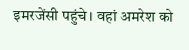इमरजेंसी पहुंचे। वहां अमरेश को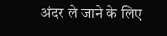अंदर ले जाने के लिए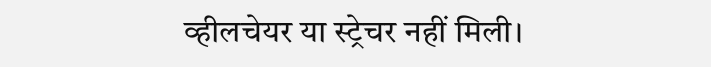व्हीलचेयर या स्ट्रेचर नहीं मिली।